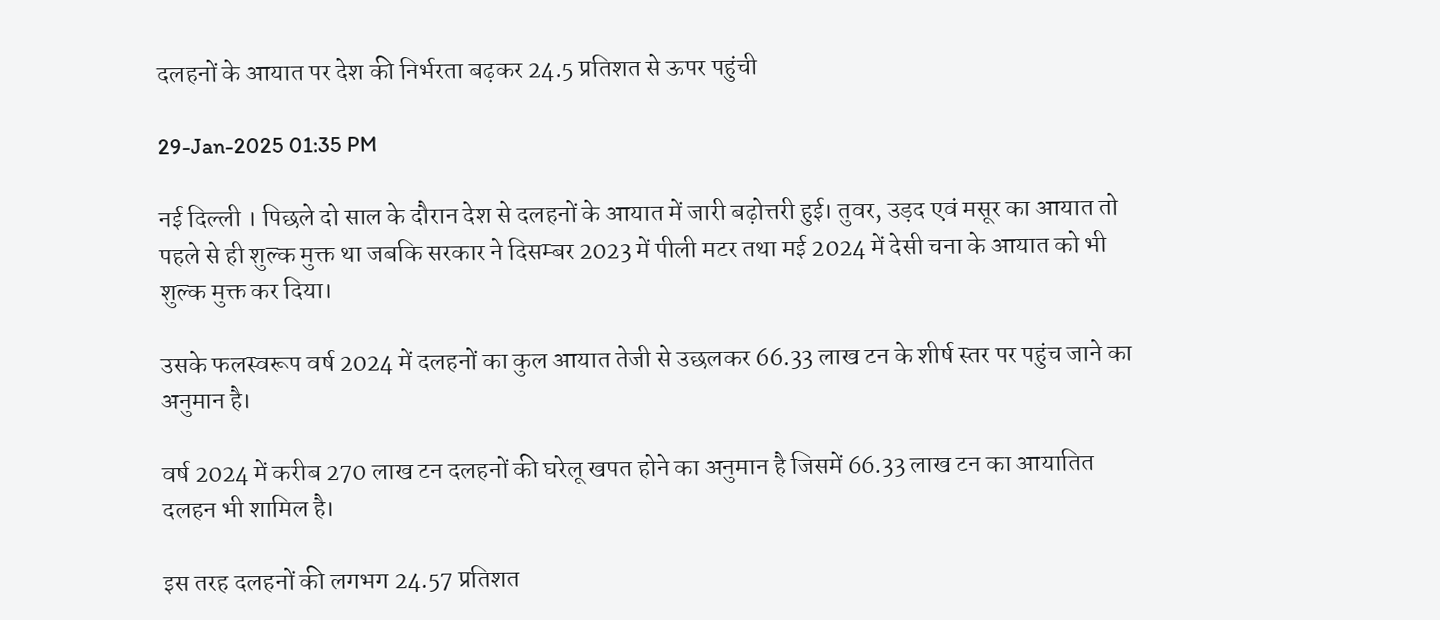दलहनों के आयात पर देश की निर्भरता बढ़कर 24.5 प्रतिशत से ऊपर पहुंची

29-Jan-2025 01:35 PM

नई दिल्ली । पिछले दो साल के दौरान देश से दलहनों के आयात में जारी बढ़ोत्तरी हुई। तुवर, उड़द एवं मसूर का आयात तो पहले से ही शुल्क मुक्त था जबकि सरकार ने दिसम्बर 2023 में पीली मटर तथा मई 2024 में देसी चना के आयात को भी शुल्क मुक्त कर दिया।

उसके फलस्वरूप वर्ष 2024 में दलहनों का कुल आयात तेजी से उछलकर 66.33 लाख टन के शीर्ष स्तर पर पहुंच जाने का अनुमान है।

वर्ष 2024 में करीब 270 लाख टन दलहनों की घरेलू खपत होने का अनुमान है जिसमें 66.33 लाख टन का आयातित दलहन भी शामिल है।

इस तरह दलहनों की लगभग 24.57 प्रतिशत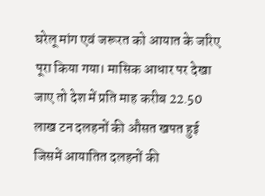घरेलू मांग एवं जरूरत को आयात के जरिए पूरा किया गया। मासिक आधार पर देखा जाए तो देश में प्रति माह करीब 22.50 लाख टन दलहनों की औसत खपत हुई जिसमें आयातित दलहनों की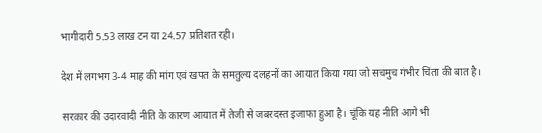भागीदारी 5.53 लाख टन या 24.57 प्रतिशत रही।

देश में लगभग 3-4 माह की मांग एवं खपत के समतुल्य दलहनों का आयात किया गया जो सचमुच गंभीर चिंता की बात है।

सरकार की उदारवादी नीति के कारण आयात में तेजी से जबरदस्त इजाफा हुआ है। चूंकि यह नीति आगे भी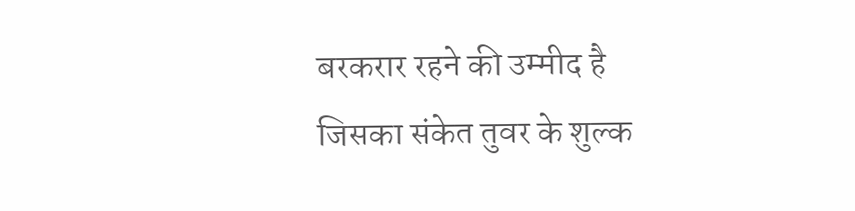बरकरार रहने की उम्मीद है जिसका संकेत तुवर के शुल्क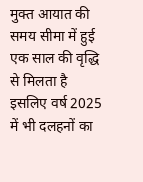मुक्त आयात की समय सीमा में हुई एक साल की वृद्धि से मिलता है इसलिए वर्ष 2025 में भी दलहनों का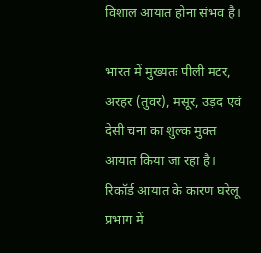विशाल आयात होना संभव है।

भारत में मुख्यतः पीली मटर, अरहर (तुवर), मसूर, उड़द एवं देसी चना का शुल्क मुक्त आयात किया जा रहा है। रिकॉर्ड आयात के कारण घरेलू प्रभाग में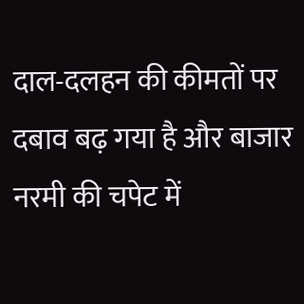दाल-दलहन की कीमतों पर दबाव बढ़ गया है और बाजार नरमी की चपेट में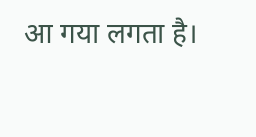आ गया लगता है।